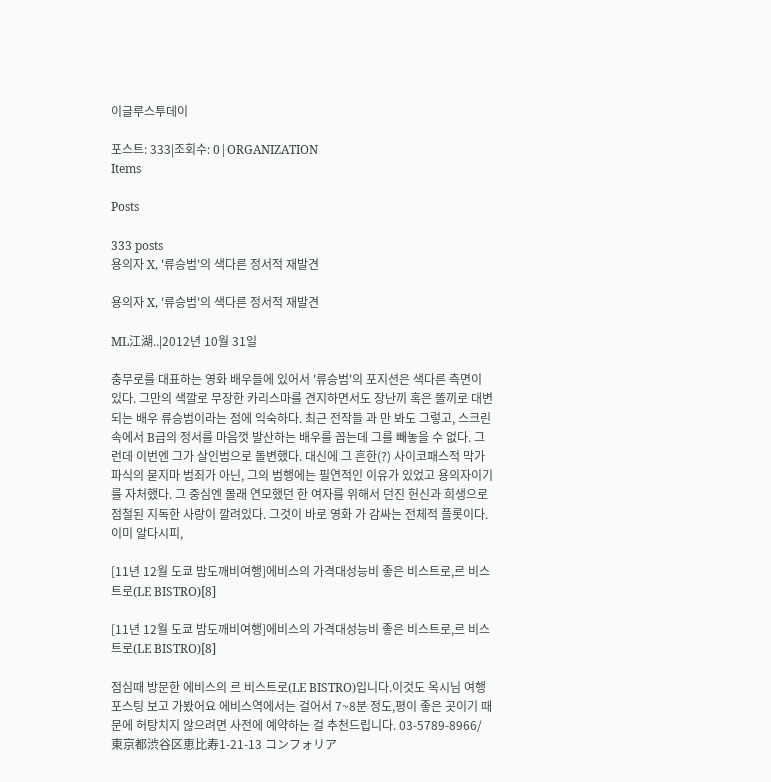이글루스투데이

포스트: 333|조회수: 0|ORGANIZATION
Items

Posts

333 posts
용의자 X, '류승범'의 색다른 정서적 재발견

용의자 X, '류승범'의 색다른 정서적 재발견

ML江湖..|2012년 10월 31일

충무로를 대표하는 영화 배우들에 있어서 '류승범'의 포지션은 색다른 측면이 있다. 그만의 색깔로 무장한 카리스마를 견지하면서도 장난끼 혹은 똘끼로 대변되는 배우 류승범이라는 점에 익숙하다. 최근 전작들 과 만 봐도 그렇고, 스크린 속에서 B급의 정서를 마음껏 발산하는 배우를 꼽는데 그를 빼놓을 수 없다. 그런데 이번엔 그가 살인범으로 돌변했다. 대신에 그 흔한(?) 사이코패스적 막가파식의 묻지마 범죄가 아닌, 그의 범행에는 필연적인 이유가 있었고 용의자이기를 자처했다. 그 중심엔 몰래 연모했던 한 여자를 위해서 던진 헌신과 희생으로 점철된 지독한 사랑이 깔려있다. 그것이 바로 영화 가 감싸는 전체적 플롯이다. 이미 알다시피,

[11년 12월 도쿄 밤도깨비여행]에비스의 가격대성능비 좋은 비스트로,르 비스트로(LE BISTRO)[8]

[11년 12월 도쿄 밤도깨비여행]에비스의 가격대성능비 좋은 비스트로,르 비스트로(LE BISTRO)[8]

점심때 방문한 에비스의 르 비스트로(LE BISTRO)입니다.이것도 옥시님 여행포스팅 보고 가봤어요 에비스역에서는 걸어서 7~8분 정도,평이 좋은 곳이기 때문에 허탕치지 않으려면 사전에 예약하는 걸 추천드립니다. 03-5789-8966/ 東京都渋谷区恵比寿1-21-13 コンフォリア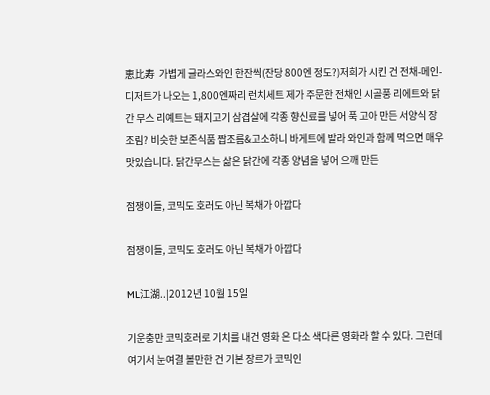恵比寿  가볍게 글라스와인 한잔씩(잔당 800엔 정도?)저희가 시킨 건 전채-메인-디저트가 나오는 1,800엔짜리 런치세트 제가 주문한 전채인 시골풍 리에트와 닭간 무스 리예트는 돼지고기 삼겹살에 각종 향신료를 넣어 푹 고아 만든 서양식 장조림? 비슷한 보존식품 짭조름&고소하니 바게트에 발라 와인과 함께 먹으면 매우 맛있습니다. 닭간무스는 삶은 닭간에 각종 양념을 넣어 으깨 만든

점쟁이들, 코믹도 호러도 아닌 복채가 아깝다

점쟁이들, 코믹도 호러도 아닌 복채가 아깝다

ML江湖..|2012년 10월 15일

기운충만 코믹호러로 기치를 내건 영화 은 다소 색다른 영화라 할 수 있다. 그런데 여기서 눈여결 볼만한 건 기본 장르가 코믹인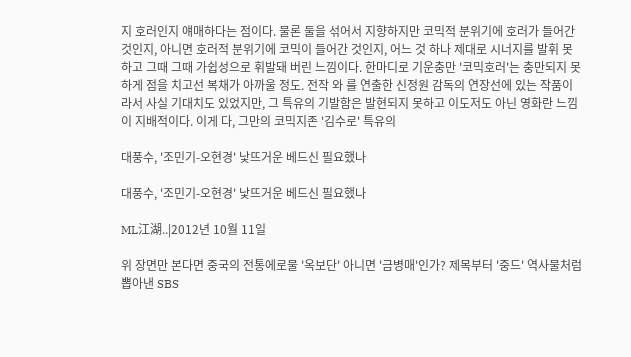지 호러인지 얘매하다는 점이다. 물론 둘을 섞어서 지향하지만 코믹적 분위기에 호러가 들어간 것인지, 아니면 호러적 분위기에 코믹이 들어간 것인지, 어느 것 하나 제대로 시너지를 발휘 못하고 그때 그때 가쉽성으로 휘발돼 버린 느낌이다. 한마디로 기운충만 '코믹호러'는 충만되지 못하게 점을 치고선 복채가 아까울 정도. 전작 와 를 연출한 신정원 감독의 연장선에 있는 작품이라서 사실 기대치도 있었지만, 그 특유의 기발함은 발현되지 못하고 이도저도 아닌 영화란 느낌이 지배적이다. 이게 다, 그만의 코믹지존 '김수로' 특유의

대풍수, '조민기-오현경' 낯뜨거운 베드신 필요했나

대풍수, '조민기-오현경' 낯뜨거운 베드신 필요했나

ML江湖..|2012년 10월 11일

위 장면만 본다면 중국의 전통에로물 '옥보단' 아니면 '금병매'인가? 제목부터 '중드' 역사물처럼 뽑아낸 SBS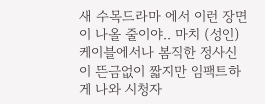새 수목드라마 에서 이런 장면이 나올 줄이야.. 마치 (성인)케이블에서나 봄직한 정사신이 뜬금없이 짧지만 임팩트하게 나와 시청자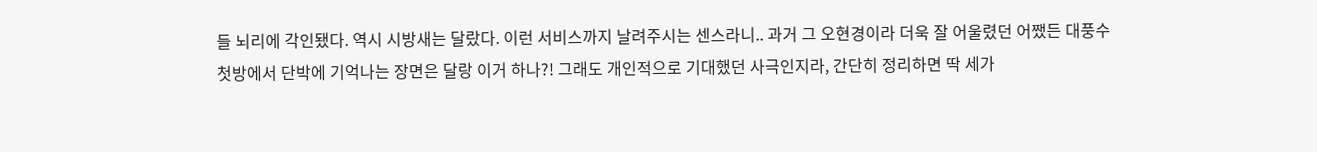들 뇌리에 각인됐다. 역시 시방새는 달랐다. 이런 서비스까지 날려주시는 센스라니.. 과거 그 오현경이라 더욱 잘 어울렸던 어쨌든 대풍수 첫방에서 단박에 기억나는 장면은 달랑 이거 하나?! 그래도 개인적으로 기대했던 사극인지라, 간단히 정리하면 딱 세가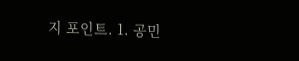지 포인트. 1. 공민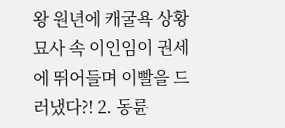왕 원년에 캐굴욕 상황 묘사 속 이인임이 권세에 뛰어들며 이빨을 드러냈다?! 2. 동륜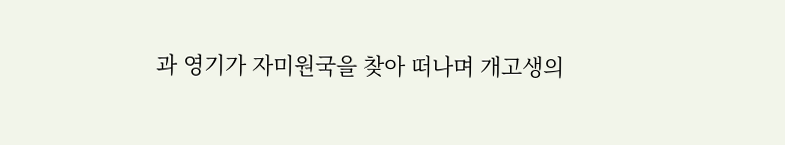과 영기가 자미원국을 찾아 떠나며 개고생의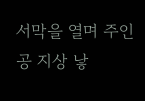서막을 열며 주인공 지상 낳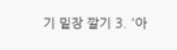기 밑장 깔기 3. '아